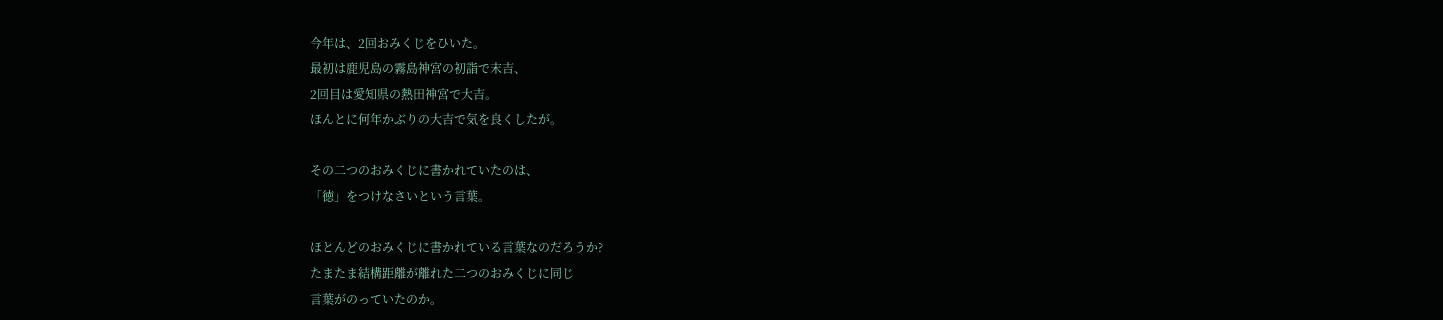今年は、2回おみくじをひいた。
最初は鹿児島の霧島神宮の初詣で末吉、
2回目は愛知県の熱田神宮で大吉。
ほんとに何年かぶりの大吉で気を良くしたが。

その二つのおみくじに書かれていたのは、
「徳」をつけなさいという言葉。

ほとんどのおみくじに書かれている言葉なのだろうか?
たまたま結構距離が離れた二つのおみくじに同じ
言葉がのっていたのか。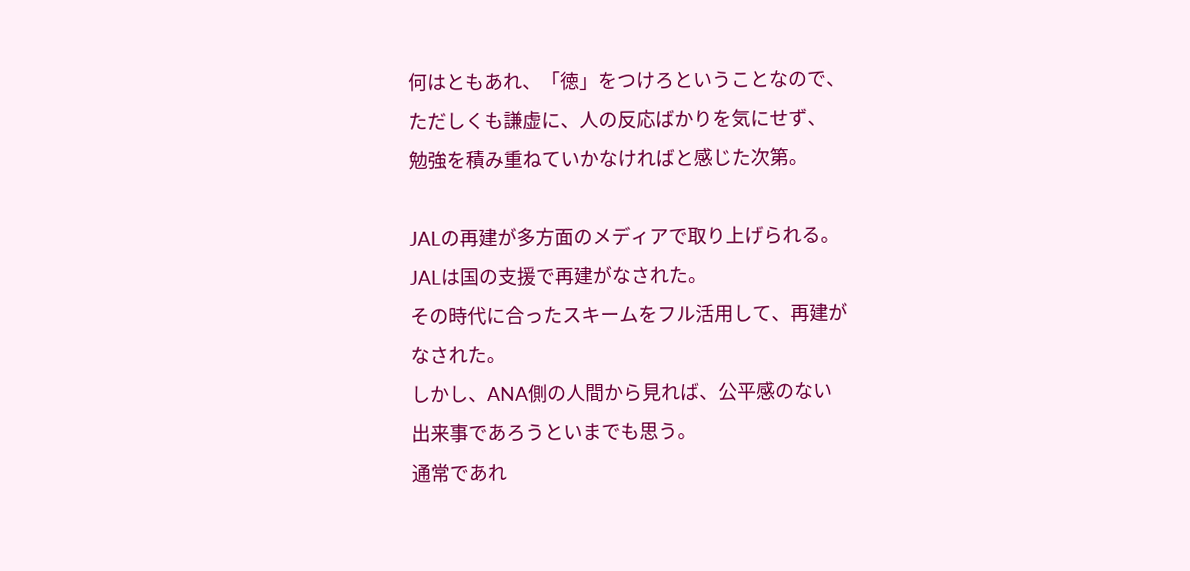何はともあれ、「徳」をつけろということなので、
ただしくも謙虚に、人の反応ばかりを気にせず、
勉強を積み重ねていかなければと感じた次第。

JALの再建が多方面のメディアで取り上げられる。
JALは国の支援で再建がなされた。
その時代に合ったスキームをフル活用して、再建が
なされた。
しかし、ANA側の人間から見れば、公平感のない
出来事であろうといまでも思う。
通常であれ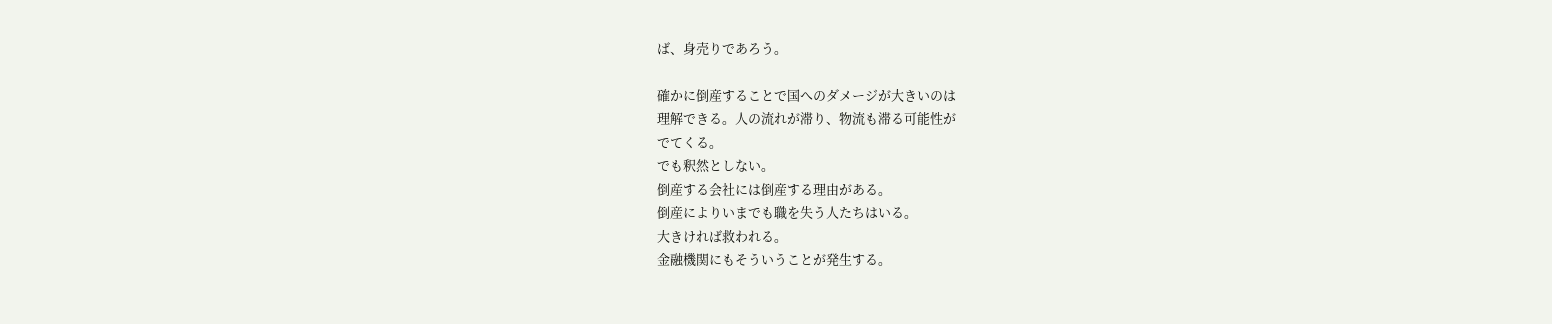ば、身売りであろう。

確かに倒産することで国へのダメージが大きいのは
理解できる。人の流れが滞り、物流も滞る可能性が
でてくる。
でも釈然としない。
倒産する会社には倒産する理由がある。
倒産によりいまでも職を失う人たちはいる。
大きければ救われる。
金融機関にもそういうことが発生する。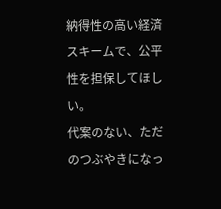納得性の高い経済スキームで、公平性を担保してほしい。
代案のない、ただのつぶやきになっ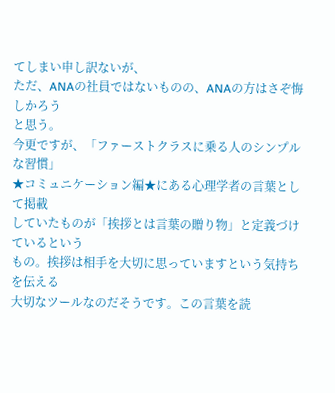てしまい申し訳ないが、
ただ、ANAの社員ではないものの、ANAの方はさぞ悔しかろう
と思う。
今更ですが、「ファーストクラスに乗る人のシンプルな習慣」
★コミュニケーション編★にある心理学者の言葉として掲載
していたものが「挨拶とは言葉の贈り物」と定義づけているという
もの。挨拶は相手を大切に思っていますという気持ちを伝える
大切なツールなのだそうです。この言葉を読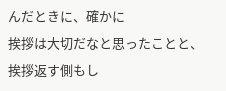んだときに、確かに
挨拶は大切だなと思ったことと、挨拶返す側もし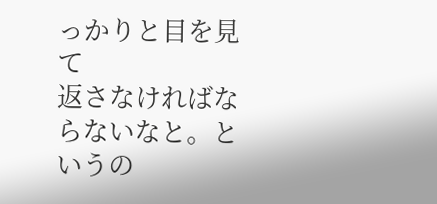っかりと目を見て
返さなければならないなと。というの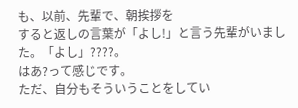も、以前、先輩で、朝挨拶を
すると返しの言葉が「よし!」と言う先輩がいました。「よし」????。
はあ?って感じです。
ただ、自分もそういうことをしてい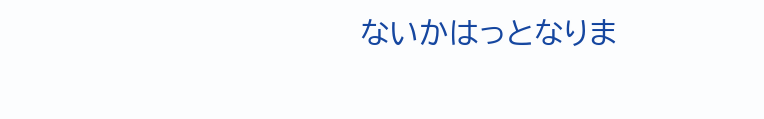ないかはっとなりま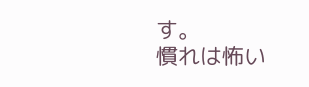す。
慣れは怖い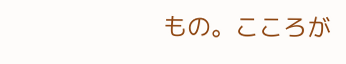もの。こころが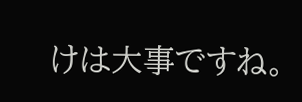けは大事ですね。